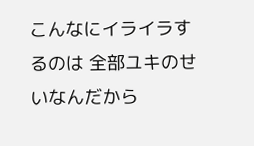こんなにイライラするのは 全部ユキのせいなんだから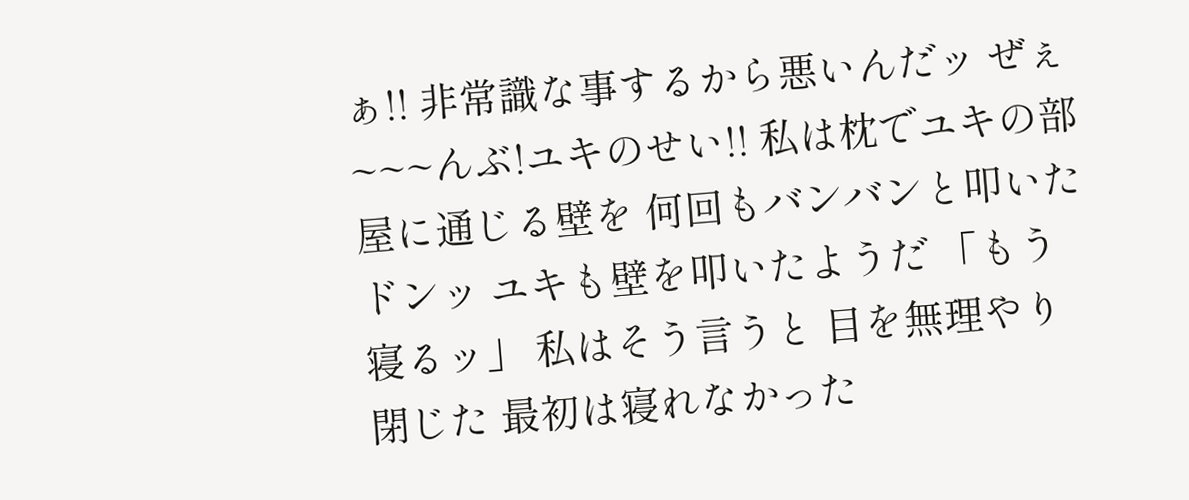ぁ!! 非常識な事するから悪いんだッ ぜぇ~~~んぶ!ユキのせい!! 私は枕でユキの部屋に通じる壁を 何回もバンバンと叩いた ドンッ ユキも壁を叩いたようだ 「もう寝るッ」 私はそう言うと 目を無理やり閉じた 最初は寝れなかった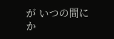が いつの間にか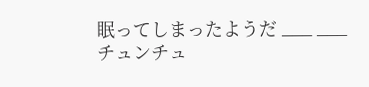眠ってしまったようだ ___ ___ チュンチュ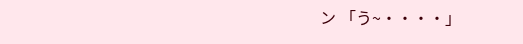ン 「う~・・・・」